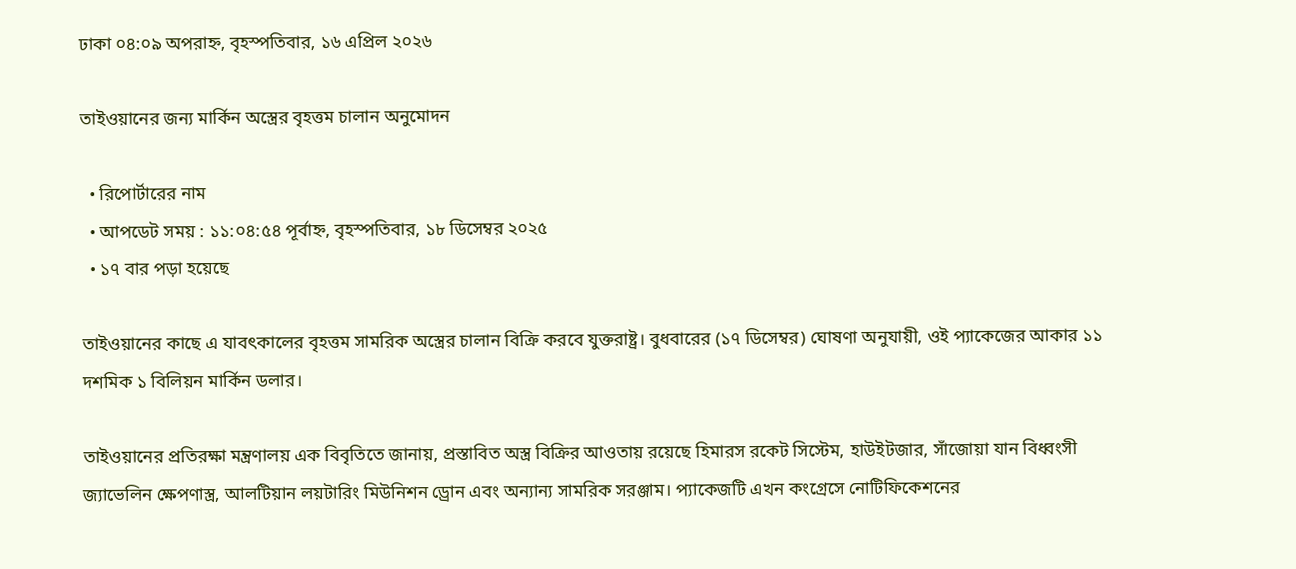ঢাকা ০৪:০৯ অপরাহ্ন, বৃহস্পতিবার, ১৬ এপ্রিল ২০২৬

তাইওয়ানের জন্য মার্কিন অস্ত্রের বৃহত্তম চালান অনুমোদন

  • রিপোর্টারের নাম
  • আপডেট সময় : ১১:০৪:৫৪ পূর্বাহ্ন, বৃহস্পতিবার, ১৮ ডিসেম্বর ২০২৫
  • ১৭ বার পড়া হয়েছে

তাইওয়ানের কাছে এ যাবৎকালের বৃহত্তম সামরিক অস্ত্রের চালান বিক্রি করবে যুক্তরাষ্ট্র। বুধবারের (১৭ ডিসেম্বর) ঘোষণা অনুযায়ী, ওই প্যাকেজের আকার ১১ দশমিক ১ বিলিয়ন মার্কিন ডলার।

তাইওয়ানের প্রতিরক্ষা মন্ত্রণালয় এক বিবৃতিতে জানায়, প্রস্তাবিত অস্ত্র বিক্রির আওতায় রয়েছে হিমারস রকেট সিস্টেম, হাউইটজার, সাঁজোয়া যান বিধ্বংসী জ্যাভেলিন ক্ষেপণাস্ত্র, আলটিয়ান লয়টারিং মিউনিশন ড্রোন এবং অন্যান্য সামরিক সরঞ্জাম। প্যাকেজটি এখন কংগ্রেসে নোটিফিকেশনের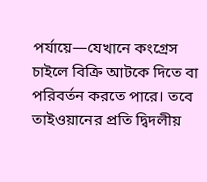পর্যায়ে—যেখানে কংগ্রেস চাইলে বিক্রি আটকে দিতে বা পরিবর্তন করতে পারে। তবে তাইওয়ানের প্রতি দ্বিদলীয়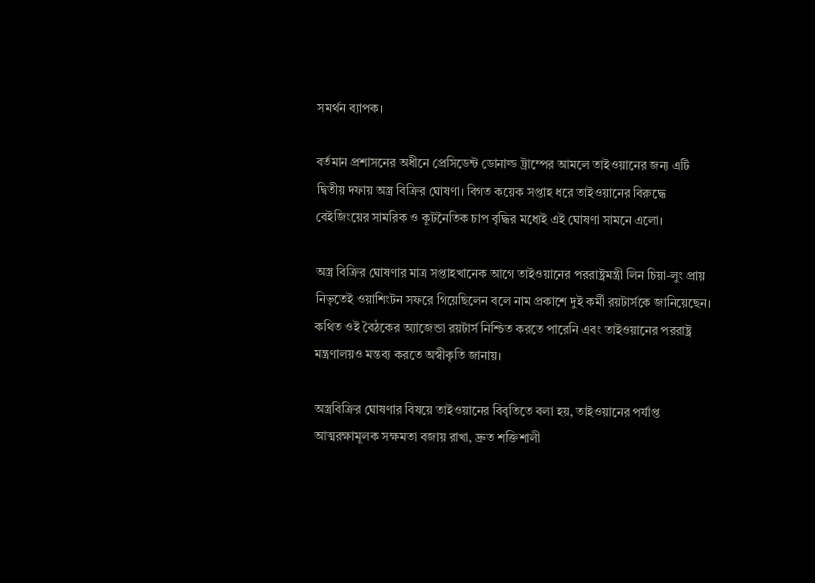সমর্থন ব্যাপক।

বর্তমান প্রশাসনের অধীনে প্রেসিডেন্ট ডোনাল্ড ট্রাম্পের আমলে তাইওয়ানের জন্য এটি দ্বিতীয় দফায় অস্ত্র বিক্রির ঘোষণা। বিগত কয়েক সপ্তাহ ধরে তাইওয়ানের বিরুদ্ধে বেইজিংয়ের সামরিক ও কূটনৈতিক চাপ বৃদ্ধির মধ্যেই এই ঘোষণা সামনে এলো।

অস্ত্র বিক্রির ঘোষণার মাত্র সপ্তাহখানেক আগে তাইওয়ানের পররাষ্ট্রমন্ত্রী লিন চিয়া-লুং প্রায় নিভৃতেই ওয়াশিংটন সফরে গিয়েছিলেন বলে নাম প্রকাশে দুই কর্মী রয়টার্সকে জানিয়েছেন। কথিত ওই বৈঠকের অ্যাজেন্ডা রয়টার্স নিশ্চিত করতে পারেনি এবং তাইওয়ানের পররাষ্ট্র মন্ত্রণালয়ও মন্তব্য করতে অস্বীকৃতি জানায়।

অস্ত্রবিক্রির ঘোষণার বিষয়ে তাইওয়ানের বিবৃতিতে বলা হয়, তাইওয়ানের পর্যাপ্ত আত্মরক্ষামূলক সক্ষমতা বজায় রাখা, দ্রুত শক্তিশালী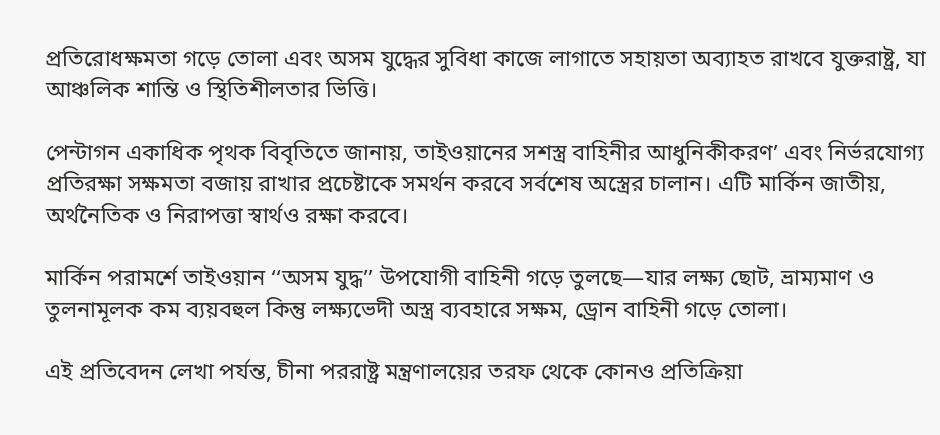প্রতিরোধক্ষমতা গড়ে তোলা এবং অসম যুদ্ধের সুবিধা কাজে লাগাতে সহায়তা অব্যাহত রাখবে যুক্তরাষ্ট্র, যা আঞ্চলিক শান্তি ও স্থিতিশীলতার ভিত্তি।

পেন্টাগন একাধিক পৃথক বিবৃতিতে জানায়, তাইওয়ানের সশস্ত্র বাহিনীর আধুনিকীকরণ’ এবং নির্ভরযোগ্য প্রতিরক্ষা সক্ষমতা বজায় রাখার প্রচেষ্টাকে সমর্থন করবে সর্বশেষ অস্ত্রের চালান। এটি মার্কিন জাতীয়, অর্থনৈতিক ও নিরাপত্তা স্বার্থও রক্ষা করবে।

মার্কিন পরামর্শে তাইওয়ান ‘‘অসম যুদ্ধ’’ উপযোগী বাহিনী গড়ে তুলছে—যার লক্ষ্য ছোট, ভ্রাম্যমাণ ও তুলনামূলক কম ব্যয়বহুল কিন্তু লক্ষ্যভেদী অস্ত্র ব্যবহারে সক্ষম, ড্রোন বাহিনী গড়ে তোলা।

এই প্রতিবেদন লেখা পর্যন্ত, চীনা পররাষ্ট্র মন্ত্রণালয়ের তরফ থেকে কোনও প্রতিক্রিয়া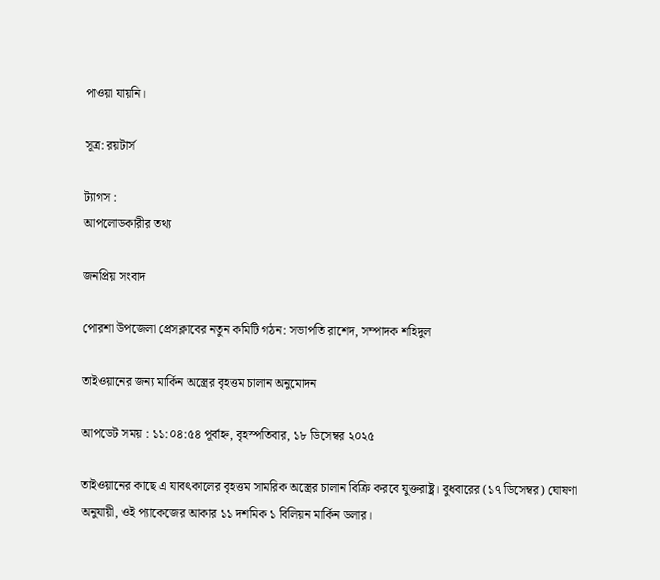পাওয়া যায়নি।

সূত্র: রয়টার্স

ট্যাগস :
আপলোডকারীর তথ্য

জনপ্রিয় সংবাদ

পোরশা উপজেলা প্রেসক্লাবের নতুন কমিটি গঠন: সভাপতি রাশেদ, সম্পাদক শহিদুল

তাইওয়ানের জন্য মার্কিন অস্ত্রের বৃহত্তম চালান অনুমোদন

আপডেট সময় : ১১:০৪:৫৪ পূর্বাহ্ন, বৃহস্পতিবার, ১৮ ডিসেম্বর ২০২৫

তাইওয়ানের কাছে এ যাবৎকালের বৃহত্তম সামরিক অস্ত্রের চালান বিক্রি করবে যুক্তরাষ্ট্র। বুধবারের (১৭ ডিসেম্বর) ঘোষণা অনুযায়ী, ওই প্যাকেজের আকার ১১ দশমিক ১ বিলিয়ন মার্কিন ডলার।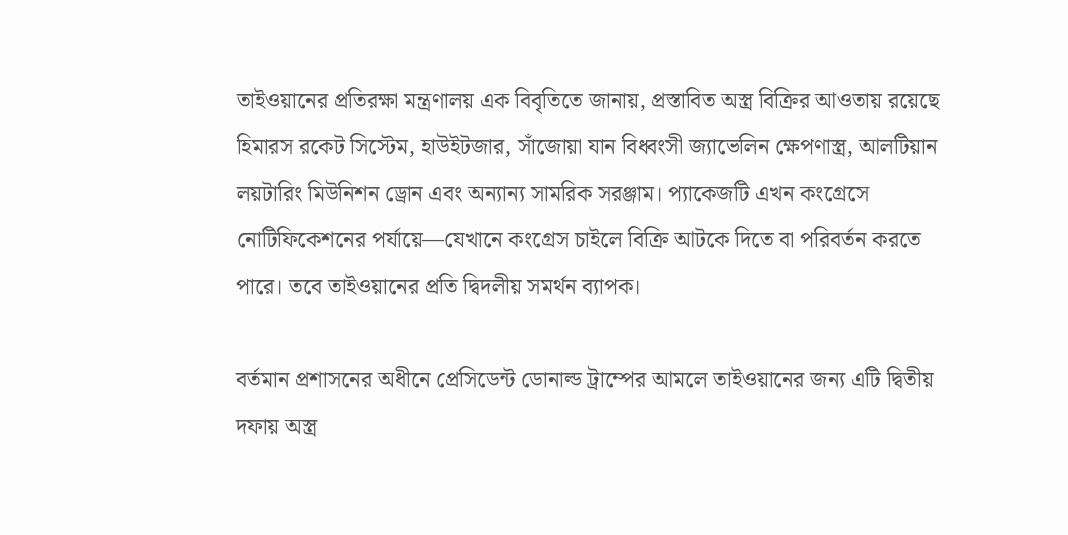তাইওয়ানের প্রতিরক্ষা মন্ত্রণালয় এক বিবৃতিতে জানায়, প্রস্তাবিত অস্ত্র বিক্রির আওতায় রয়েছে হিমারস রকেট সিস্টেম, হাউইটজার, সাঁজোয়া যান বিধ্বংসী জ্যাভেলিন ক্ষেপণাস্ত্র, আলটিয়ান লয়টারিং মিউনিশন ড্রোন এবং অন্যান্য সামরিক সরঞ্জাম। প্যাকেজটি এখন কংগ্রেসে নোটিফিকেশনের পর্যায়ে—যেখানে কংগ্রেস চাইলে বিক্রি আটকে দিতে বা পরিবর্তন করতে পারে। তবে তাইওয়ানের প্রতি দ্বিদলীয় সমর্থন ব্যাপক।

বর্তমান প্রশাসনের অধীনে প্রেসিডেন্ট ডোনাল্ড ট্রাম্পের আমলে তাইওয়ানের জন্য এটি দ্বিতীয় দফায় অস্ত্র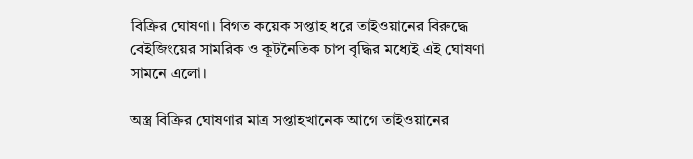বিক্রির ঘোষণা। বিগত কয়েক সপ্তাহ ধরে তাইওয়ানের বিরুদ্ধে বেইজিংয়ের সামরিক ও কূটনৈতিক চাপ বৃদ্ধির মধ্যেই এই ঘোষণা সামনে এলো।

অস্ত্র বিক্রির ঘোষণার মাত্র সপ্তাহখানেক আগে তাইওয়ানের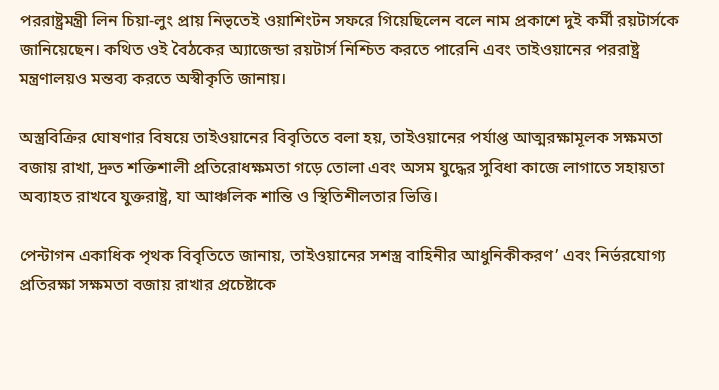পররাষ্ট্রমন্ত্রী লিন চিয়া-লুং প্রায় নিভৃতেই ওয়াশিংটন সফরে গিয়েছিলেন বলে নাম প্রকাশে দুই কর্মী রয়টার্সকে জানিয়েছেন। কথিত ওই বৈঠকের অ্যাজেন্ডা রয়টার্স নিশ্চিত করতে পারেনি এবং তাইওয়ানের পররাষ্ট্র মন্ত্রণালয়ও মন্তব্য করতে অস্বীকৃতি জানায়।

অস্ত্রবিক্রির ঘোষণার বিষয়ে তাইওয়ানের বিবৃতিতে বলা হয়, তাইওয়ানের পর্যাপ্ত আত্মরক্ষামূলক সক্ষমতা বজায় রাখা, দ্রুত শক্তিশালী প্রতিরোধক্ষমতা গড়ে তোলা এবং অসম যুদ্ধের সুবিধা কাজে লাগাতে সহায়তা অব্যাহত রাখবে যুক্তরাষ্ট্র, যা আঞ্চলিক শান্তি ও স্থিতিশীলতার ভিত্তি।

পেন্টাগন একাধিক পৃথক বিবৃতিতে জানায়, তাইওয়ানের সশস্ত্র বাহিনীর আধুনিকীকরণ’ এবং নির্ভরযোগ্য প্রতিরক্ষা সক্ষমতা বজায় রাখার প্রচেষ্টাকে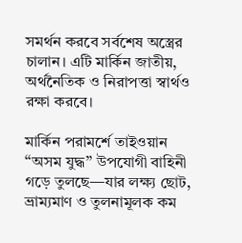সমর্থন করবে সর্বশেষ অস্ত্রের চালান। এটি মার্কিন জাতীয়, অর্থনৈতিক ও নিরাপত্তা স্বার্থও রক্ষা করবে।

মার্কিন পরামর্শে তাইওয়ান ‘‘অসম যুদ্ধ’’ উপযোগী বাহিনী গড়ে তুলছে—যার লক্ষ্য ছোট, ভ্রাম্যমাণ ও তুলনামূলক কম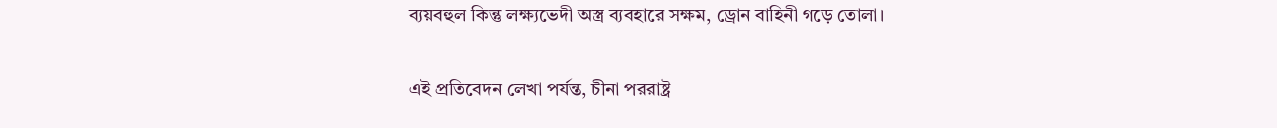ব্যয়বহুল কিন্তু লক্ষ্যভেদী অস্ত্র ব্যবহারে সক্ষম, ড্রোন বাহিনী গড়ে তোলা।

এই প্রতিবেদন লেখা পর্যন্ত, চীনা পররাষ্ট্র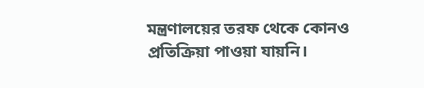মন্ত্রণালয়ের তরফ থেকে কোনও প্রতিক্রিয়া পাওয়া যায়নি।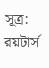সূত্র: রয়টার্স